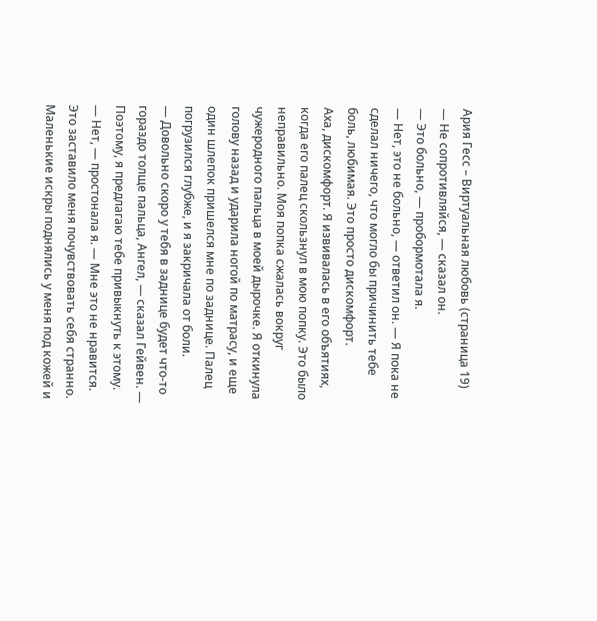Ария Гесс – Виртуальная любовь (страница 19)
— Не сопротивляйся, — сказал он.
— Это больно, — пробормотала я.
— Нет, это не больно, — ответил он. — Я пока не сделал ничего, что могло бы причинить тебе боль, любимая. Это просто дискомфорт.
Аха, дискомфорт. Я извивалась в его объятиях, когда его палец скользнул в мою попку. Это было неправильно. Моя попка сжалась вокруг чужеродного пальца в моей дырочке. Я откинула голову назад и ударила ногой по матрасу, и еще один шлепок пришелся мне по заднице. Палец погрузился глубже, и я закричала от боли.
— Довольно скоро у тебя в заднице будет что-то гораздо толще пальца, Ангел, — сказал Гейвен. — Поэтому, я предлагаю тебе привыкнуть к этому.
— Нет, — простонала я. — Мне это не нравится.
Это заставило меня почувствовать себя странно. Маленькие искры поднялись у меня под кожей и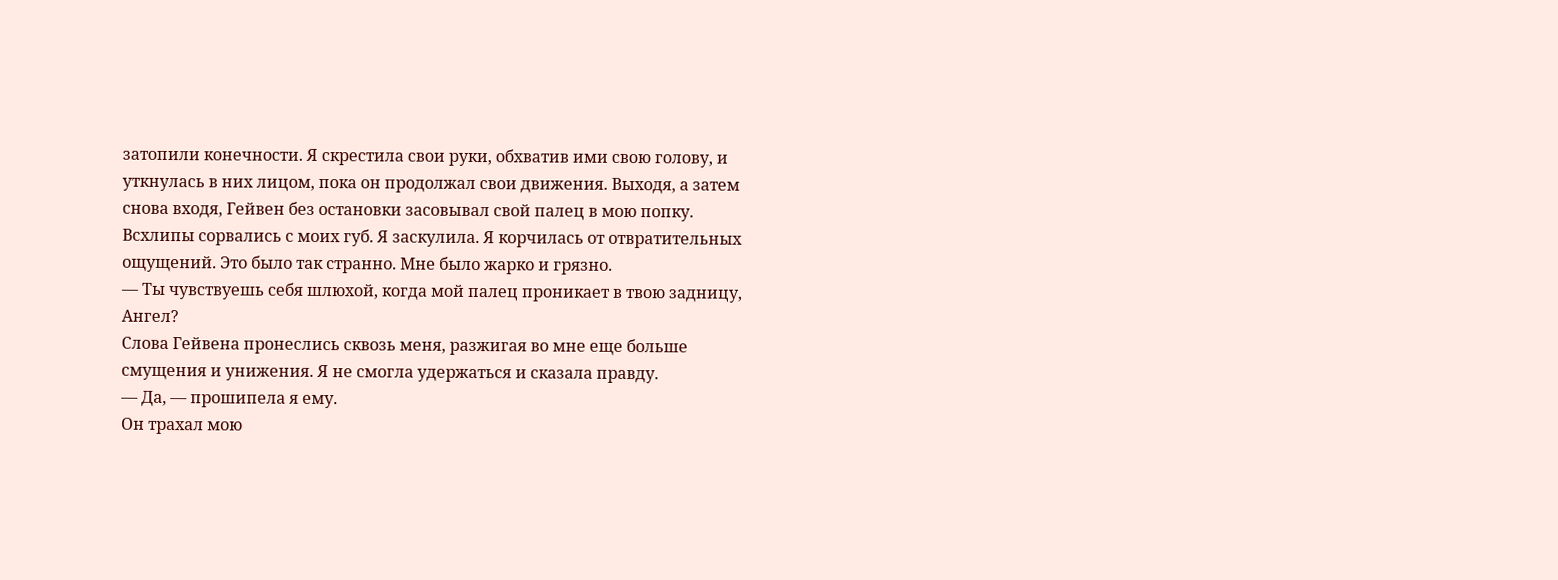затопили конечности. Я скрестила свои руки, обхватив ими свою голову, и уткнулась в них лицом, пока он продолжал свои движения. Выходя, а затем снова входя, Гейвен без остановки засовывал свой палец в мою попку. Всхлипы сорвались с моих губ. Я заскулила. Я корчилась от отвратительных ощущений. Это было так странно. Мне было жарко и грязно.
— Ты чувствуешь себя шлюхой, когда мой палец проникает в твою задницу, Ангел?
Слова Гейвена пронеслись сквозь меня, разжигая во мне еще больше смущения и унижения. Я не смогла удержаться и сказала правду.
— Да, — прошипела я ему.
Он трахал мою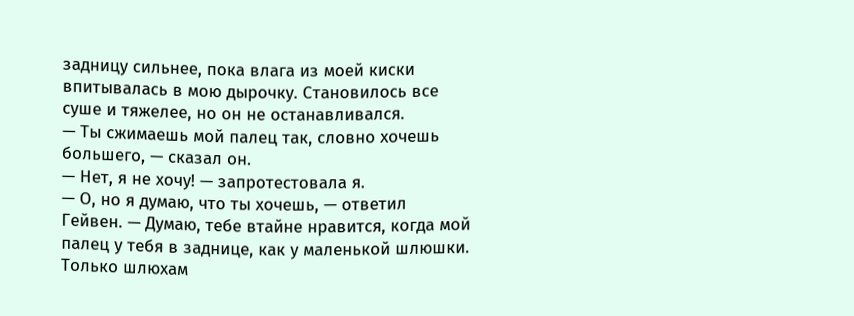задницу сильнее, пока влага из моей киски впитывалась в мою дырочку. Становилось все суше и тяжелее, но он не останавливался.
— Ты сжимаешь мой палец так, словно хочешь большего, — сказал он.
— Нет, я не хочу! — запротестовала я.
— О, но я думаю, что ты хочешь, — ответил Гейвен. — Думаю, тебе втайне нравится, когда мой палец у тебя в заднице, как у маленькой шлюшки. Только шлюхам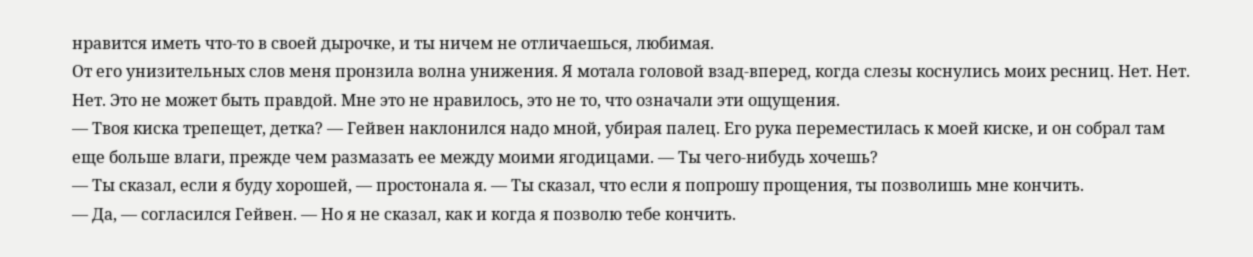нравится иметь что-то в своей дырочке, и ты ничем не отличаешься, любимая.
От его унизительных слов меня пронзила волна унижения. Я мотала головой взад-вперед, когда слезы коснулись моих ресниц. Нет. Нет. Нет. Это не может быть правдой. Мне это не нравилось, это не то, что означали эти ощущения.
— Твоя киска трепещет, детка? — Гейвен наклонился надо мной, убирая палец. Его рука переместилась к моей киске, и он собрал там еще больше влаги, прежде чем размазать ее между моими ягодицами. — Ты чего-нибудь хочешь?
— Ты сказал, если я буду хорошей, — простонала я. — Ты сказал, что если я попрошу прощения, ты позволишь мне кончить.
— Да, — согласился Гейвен. — Но я не сказал, как и когда я позволю тебе кончить.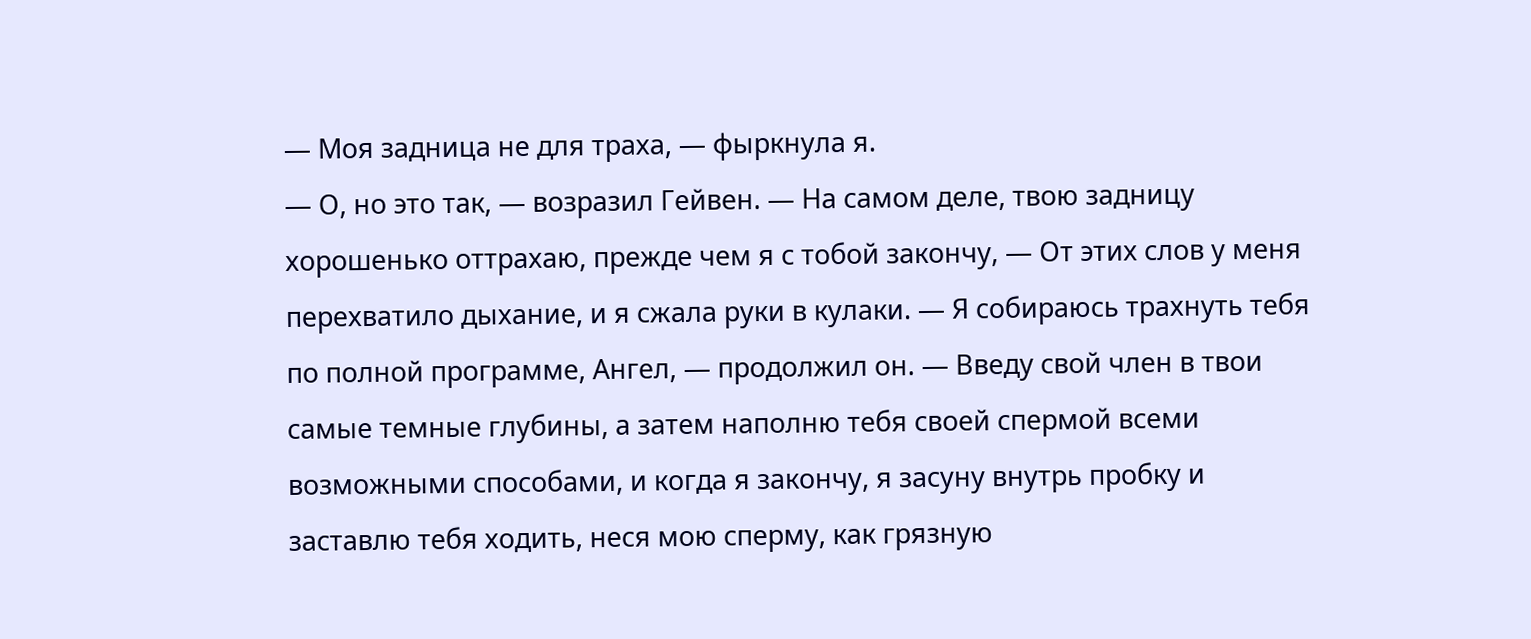— Моя задница не для траха, — фыркнула я.
— О, но это так, — возразил Гейвен. — На самом деле, твою задницу хорошенько оттрахаю, прежде чем я с тобой закончу, — От этих слов у меня перехватило дыхание, и я сжала руки в кулаки. — Я собираюсь трахнуть тебя по полной программе, Ангел, — продолжил он. — Введу свой член в твои самые темные глубины, а затем наполню тебя своей спермой всеми возможными способами, и когда я закончу, я засуну внутрь пробку и заставлю тебя ходить, неся мою сперму, как грязную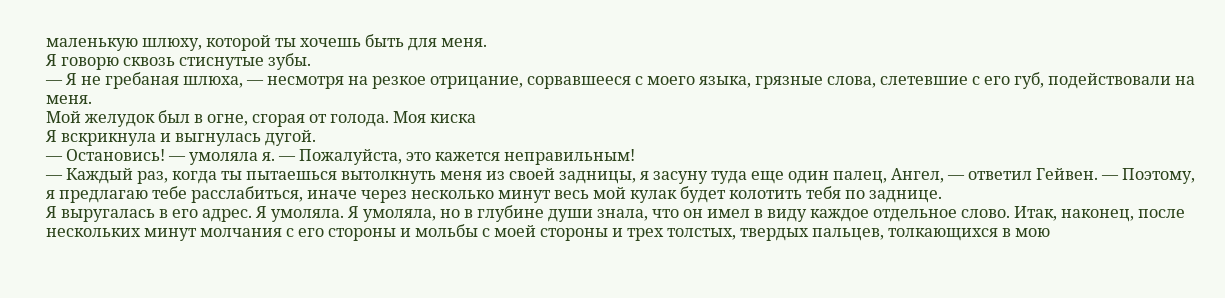маленькую шлюху, которой ты хочешь быть для меня.
Я говорю сквозь стиснутые зубы.
— Я не гребаная шлюха, — несмотря на резкое отрицание, сорвавшееся с моего языка, грязные слова, слетевшие с его губ, подействовали на меня.
Мой желудок был в огне, сгорая от голода. Моя киска
Я вскрикнула и выгнулась дугой.
— Остановись! — умоляла я. — Пожалуйста, это кажется неправильным!
— Каждый раз, когда ты пытаешься вытолкнуть меня из своей задницы, я засуну туда еще один палец, Ангел, — ответил Гейвен. — Поэтому, я предлагаю тебе расслабиться, иначе через несколько минут весь мой кулак будет колотить тебя по заднице.
Я выругалась в его адрес. Я умоляла. Я умоляла, но в глубине души знала, что он имел в виду каждое отдельное слово. Итак, наконец, после нескольких минут молчания с его стороны и мольбы с моей стороны и трех толстых, твердых пальцев, толкающихся в мою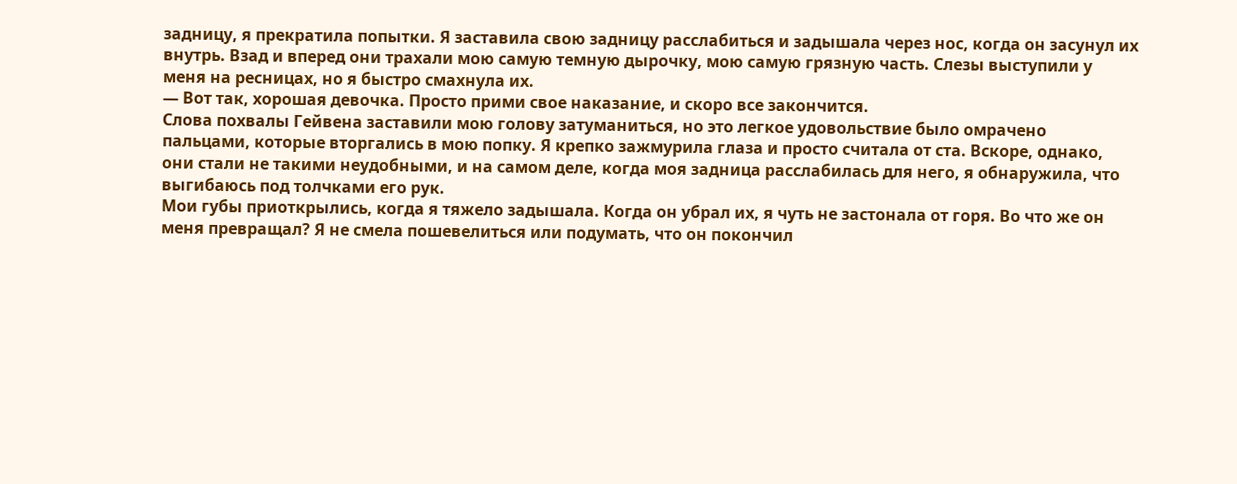задницу, я прекратила попытки. Я заставила свою задницу расслабиться и задышала через нос, когда он засунул их внутрь. Взад и вперед они трахали мою самую темную дырочку, мою самую грязную часть. Слезы выступили у меня на ресницах, но я быстро смахнула их.
— Вот так, хорошая девочка. Просто прими свое наказание, и скоро все закончится.
Слова похвалы Гейвена заставили мою голову затуманиться, но это легкое удовольствие было омрачено пальцами, которые вторгались в мою попку. Я крепко зажмурила глаза и просто считала от ста. Вскоре, однако, они стали не такими неудобными, и на самом деле, когда моя задница расслабилась для него, я обнаружила, что выгибаюсь под толчками его рук.
Мои губы приоткрылись, когда я тяжело задышала. Когда он убрал их, я чуть не застонала от горя. Во что же он меня превращал? Я не смела пошевелиться или подумать, что он покончил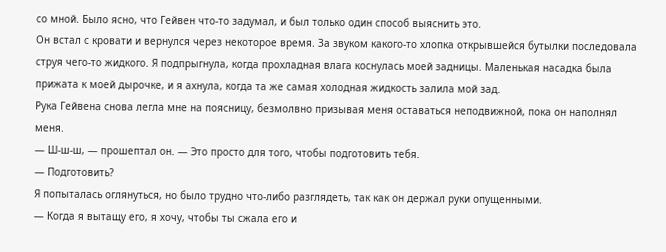со мной. Было ясно, что Гейвен что-то задумал, и был только один способ выяснить это.
Он встал с кровати и вернулся через некоторое время. За звуком какого-то хлопка открывшейся бутылки последовала струя чего-то жидкого. Я подпрыгнула, когда прохладная влага коснулась моей задницы. Маленькая насадка была прижата к моей дырочке, и я ахнула, когда та же самая холодная жидкость залила мой зад.
Рука Гейвена снова легла мне на поясницу, безмолвно призывая меня оставаться неподвижной, пока он наполнял меня.
— Ш-ш-ш, — прошептал он. — Это просто для того, чтобы подготовить тебя.
— Подготовить?
Я попыталась оглянуться, но было трудно что-либо разглядеть, так как он держал руки опущенными.
— Когда я вытащу его, я хочу, чтобы ты сжала его и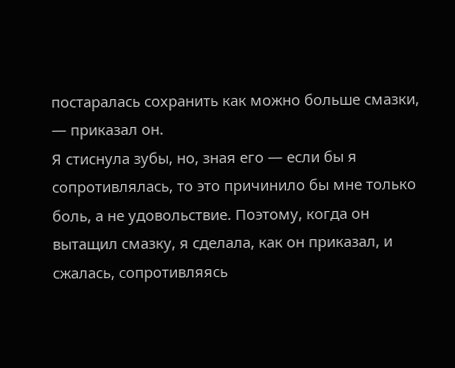постаралась сохранить как можно больше смазки, — приказал он.
Я стиснула зубы, но, зная его — если бы я сопротивлялась, то это причинило бы мне только боль, а не удовольствие. Поэтому, когда он вытащил смазку, я сделала, как он приказал, и сжалась, сопротивляясь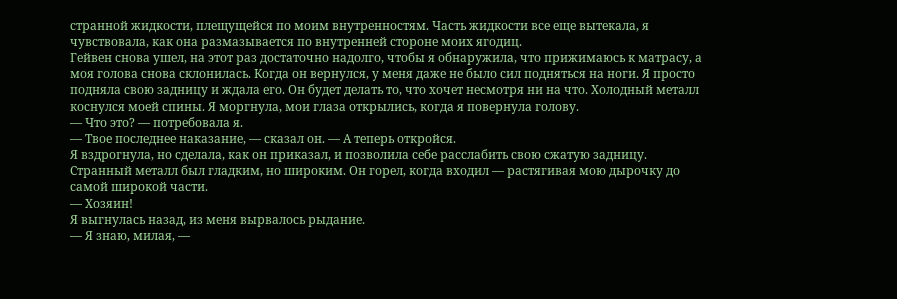странной жидкости, плещущейся по моим внутренностям. Часть жидкости все еще вытекала, я чувствовала, как она размазывается по внутренней стороне моих ягодиц.
Гейвен снова ушел, на этот раз достаточно надолго, чтобы я обнаружила, что прижимаюсь к матрасу, а моя голова снова склонилась. Когда он вернулся, у меня даже не было сил подняться на ноги. Я просто подняла свою задницу и ждала его. Он будет делать то, что хочет несмотря ни на что. Холодный металл коснулся моей спины. Я моргнула, мои глаза открылись, когда я повернула голову.
— Что это? — потребовала я.
— Твое последнее наказание, — сказал он. — А теперь откройся.
Я вздрогнула, но сделала, как он приказал, и позволила себе расслабить свою сжатую задницу. Странный металл был гладким, но широким. Он горел, когда входил — растягивая мою дырочку до самой широкой части.
— Хозяин!
Я выгнулась назад, из меня вырвалось рыдание.
— Я знаю, милая, —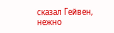сказал Гейвен, нежно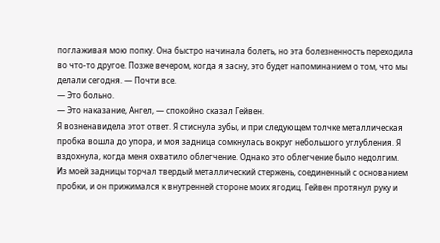поглаживая мою попку. Она быстро начинала болеть, но эта болезненность переходила во что-то другое. Позже вечером, когда я засну, это будет напоминанием о том, что мы делали сегодня. — Почти все.
— Это больно.
— Это наказание, Ангел, — спокойно сказал Гейвен.
Я возненавидела этот ответ. Я стиснула зубы, и при следующем толчке металлическая пробка вошла до упора, и моя задница сомкнулась вокруг небольшого углубления. Я вздохнула, когда меня охватило облегчение. Однако это облегчение было недолгим.
Из моей задницы торчал твердый металлический стержень, соединенный с основанием пробки, и он прижимался к внутренней стороне моих ягодиц. Гейвен протянул руку и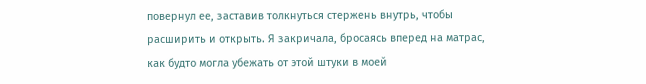повернул ее, заставив толкнуться стержень внутрь, чтобы расширить и открыть. Я закричала, бросаясь вперед на матрас, как будто могла убежать от этой штуки в моей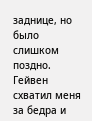заднице, но было слишком поздно.
Гейвен схватил меня за бедра и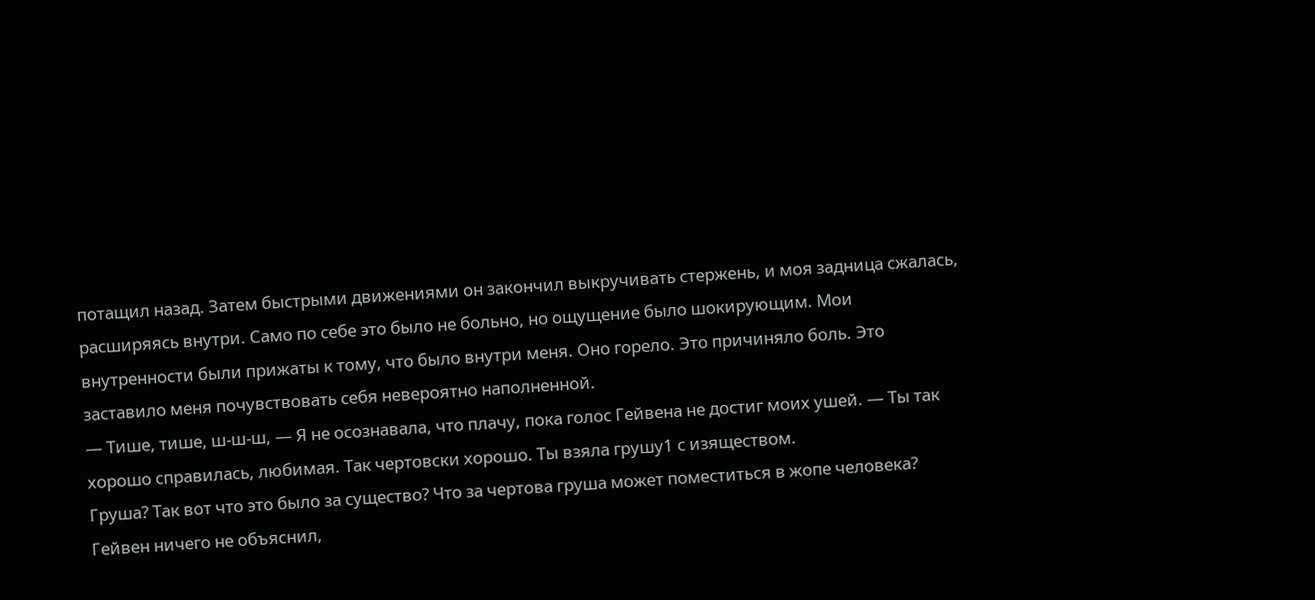потащил назад. Затем быстрыми движениями он закончил выкручивать стержень, и моя задница сжалась, расширяясь внутри. Само по себе это было не больно, но ощущение было шокирующим. Мои внутренности были прижаты к тому, что было внутри меня. Оно горело. Это причиняло боль. Это заставило меня почувствовать себя невероятно наполненной.
— Тише, тише, ш-ш-ш, — Я не осознавала, что плачу, пока голос Гейвена не достиг моих ушей. — Ты так хорошо справилась, любимая. Так чертовски хорошо. Ты взяла грушу1 с изяществом.
Груша? Так вот что это было за существо? Что за чертова груша может поместиться в жопе человека? Гейвен ничего не объяснил,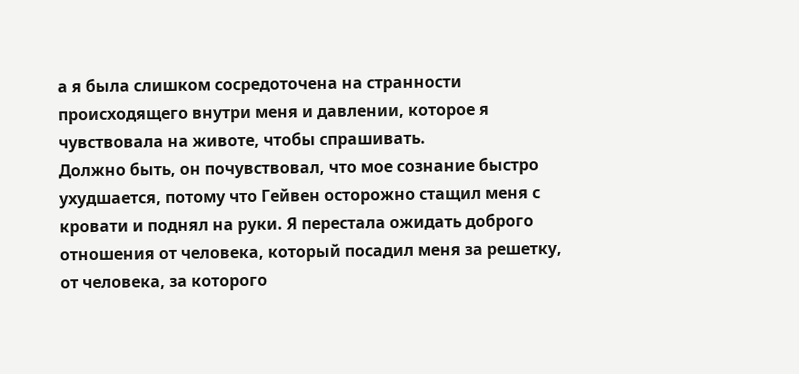а я была слишком сосредоточена на странности происходящего внутри меня и давлении, которое я чувствовала на животе, чтобы спрашивать.
Должно быть, он почувствовал, что мое сознание быстро ухудшается, потому что Гейвен осторожно стащил меня с кровати и поднял на руки. Я перестала ожидать доброго отношения от человека, который посадил меня за решетку, от человека, за которого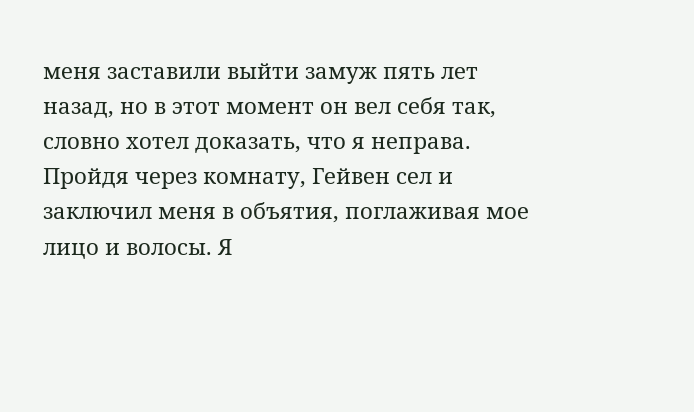меня заставили выйти замуж пять лет назад, но в этот момент он вел себя так, словно хотел доказать, что я неправа.
Пройдя через комнату, Гейвен сел и заключил меня в объятия, поглаживая мое лицо и волосы. Я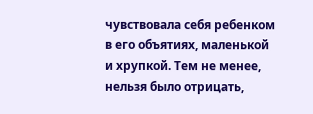чувствовала себя ребенком в его объятиях, маленькой и хрупкой. Тем не менее, нельзя было отрицать,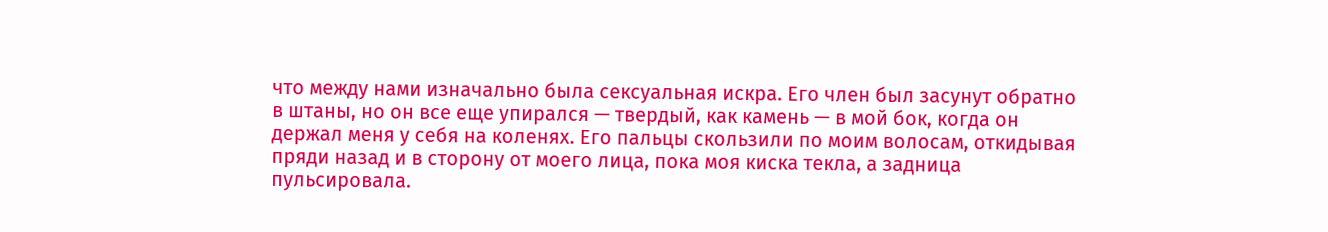что между нами изначально была сексуальная искра. Его член был засунут обратно в штаны, но он все еще упирался — твердый, как камень — в мой бок, когда он держал меня у себя на коленях. Его пальцы скользили по моим волосам, откидывая пряди назад и в сторону от моего лица, пока моя киска текла, а задница пульсировала.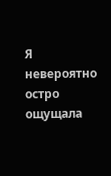Я невероятно остро ощущала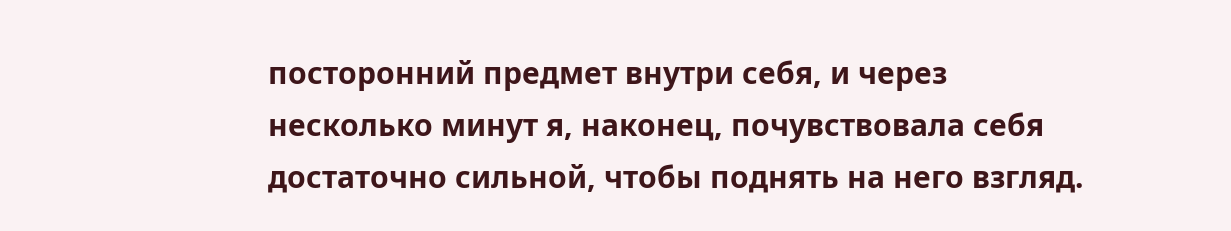посторонний предмет внутри себя, и через несколько минут я, наконец, почувствовала себя достаточно сильной, чтобы поднять на него взгляд.